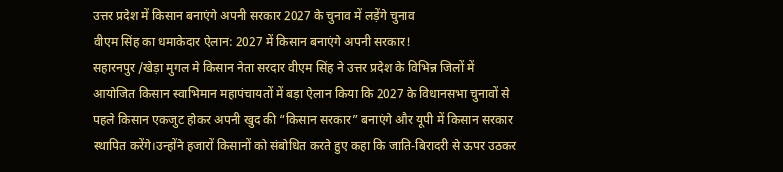उत्तर प्रदेश में किसान बनाएंगे अपनी सरकार 2027 के चुनाव में लड़ेंगे चुनाव
वीएम सिंह का धमाकेदार ऐलान: 2027 में किसान बनाएंगे अपनी सरकार!
सहारनपुर /खेड़ा मुगल मे किसान नेता सरदार वीएम सिंह ने उत्तर प्रदेश के विभिन्न जिलों में आयोजित किसान स्वाभिमान महापंचायतों में बड़ा ऐलान किया कि 2027 के विधानसभा चुनावों से पहले किसान एकजुट होकर अपनी खुद की “किसान सरकार” बनाएंगे और यूपी में किसान सरकार स्थापित करेंगे।उन्होंने हजारों किसानों को संबोधित करते हुए कहा कि जाति-बिरादरी से ऊपर उठकर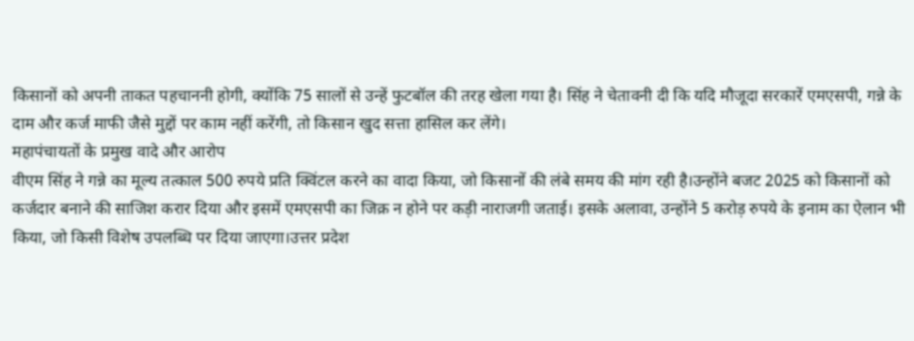किसानों को अपनी ताकत पहचाननी होगी, क्योंकि 75 सालों से उन्हें फुटबॉल की तरह खेला गया है। सिंह ने चेतावनी दी कि यदि मौजूदा सरकारें एमएसपी, गन्ने के दाम और कर्ज माफी जैसे मुद्दों पर काम नहीं करेंगी, तो किसान खुद सत्ता हासिल कर लेंगे।
महापंचायतों के प्रमुख वादे और आरोप
वीएम सिंह ने गन्ने का मूल्य तत्काल 500 रुपये प्रति क्विंटल करने का वादा किया, जो किसानों की लंबे समय की मांग रही है।उन्होंने बजट 2025 को किसानों को कर्जदार बनाने की साजिश करार दिया और इसमें एमएसपी का जिक्र न होने पर कड़ी नाराजगी जताई। इसके अलावा, उन्होंने 5 करोड़ रुपये के इनाम का ऐलान भी किया, जो किसी विशेष उपलब्धि पर दिया जाएगा।उत्तर प्रदेश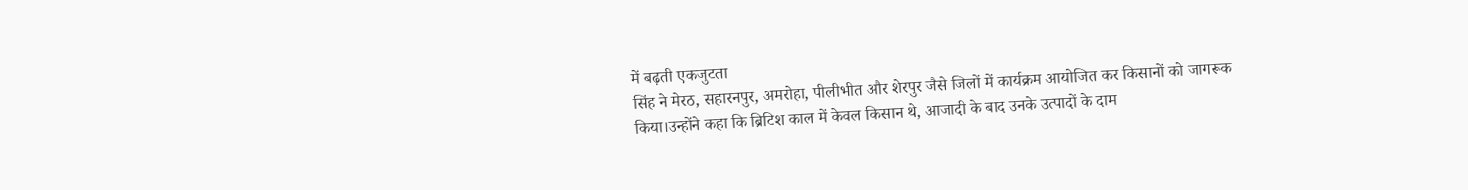में बढ़ती एकजुटता
सिंह ने मेरठ, सहारनपुर, अमरोहा, पीलीभीत और शेरपुर जैसे जिलों में कार्यक्रम आयोजित कर किसानों को जागरूक किया।उन्होंने कहा कि ब्रिटिश काल में केवल किसान थे, आजादी के बाद उनके उत्पादों के दाम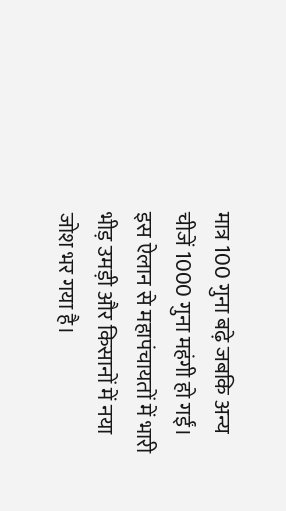मात्र 100 गुना बढ़े जबकि अन्य चीजें 1000 गुना महंगी हो गईं। इस ऐलान से महापंचायतों में भारी भीड़ उमड़ी और किसानों में नया जोश भर गया है।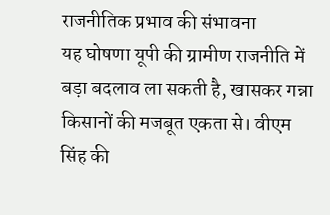राजनीतिक प्रभाव की संभावना
यह घोषणा यूपी की ग्रामीण राजनीति में बड़ा बदलाव ला सकती है, खासकर गन्ना किसानों की मजबूत एकता से। वीएम सिंह की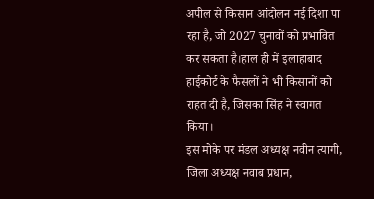अपील से किसान आंदोलन नई दिशा पा रहा है, जो 2027 चुनावों को प्रभावित कर सकता है।हाल ही में इलाहाबाद हाईकोर्ट के फैसलों ने भी किसानों को राहत दी है, जिसका सिंह ने स्वागत किया।
इस मोके पर मंडल अध्यक्ष नवीन त्यागी, जिला अध्यक्ष नवाब प्रधान,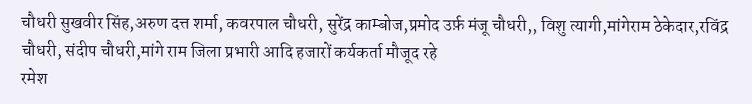चौधरी सुखवीर सिंह,अरुण दत्त शर्मा, कवरपाल चौधरी, सुरेंद्र काम्बोज,प्रमोद उर्फ़ मंजू चौधरी,, विशु त्यागी,मांगेराम ठेकेदार,रविंद्र चौधरी, संदीप चौधरी,मांगे राम जिला प्रभारी आदि हजारों कर्यकर्ता मौजूद रहे
रमेश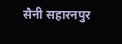सैनी सहारनपुर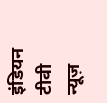इंडियन टीवी न्यूज़